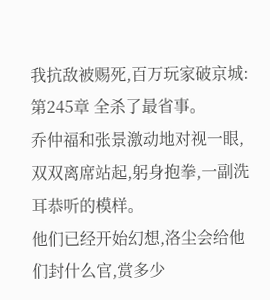我抗敌被赐死,百万玩家破京城:第245章 全杀了最省事。
乔仲福和张景激动地对视一眼,双双离席站起,躬身抱拳,一副洗耳恭听的模样。
他们已经开始幻想,洛尘会给他们封什么官,赏多少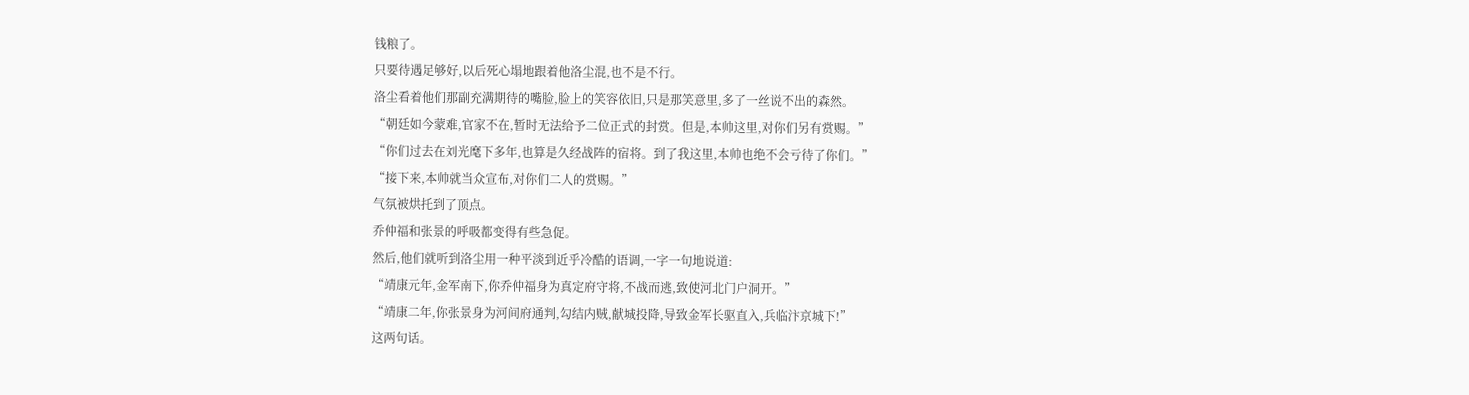钱粮了。
只要待遇足够好,以后死心塌地跟着他洛尘混,也不是不行。
洛尘看着他们那副充满期待的嘴脸,脸上的笑容依旧,只是那笑意里,多了一丝说不出的森然。
“朝廷如今蒙难,官家不在,暂时无法给予二位正式的封赏。但是,本帅这里,对你们另有赏赐。”
“你们过去在刘光麾下多年,也算是久经战阵的宿将。到了我这里,本帅也绝不会亏待了你们。”
“接下来,本帅就当众宣布,对你们二人的赏赐。”
气氛被烘托到了顶点。
乔仲福和张景的呼吸都变得有些急促。
然后,他们就听到洛尘用一种平淡到近乎冷酷的语调,一字一句地说道:
“靖康元年,金军南下,你乔仲福身为真定府守将,不战而逃,致使河北门户洞开。”
“靖康二年,你张景身为河间府通判,勾结内贼,献城投降,导致金军长驱直入,兵临汴京城下!”
这两句话。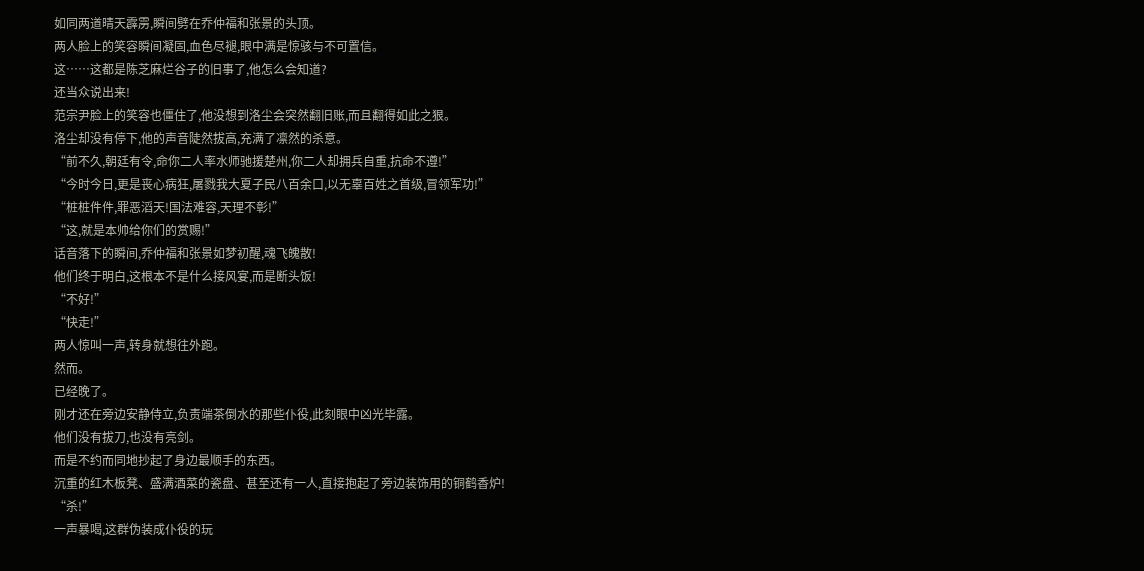如同两道晴天霹雳,瞬间劈在乔仲福和张景的头顶。
两人脸上的笑容瞬间凝固,血色尽褪,眼中满是惊骇与不可置信。
这……这都是陈芝麻烂谷子的旧事了,他怎么会知道?
还当众说出来!
范宗尹脸上的笑容也僵住了,他没想到洛尘会突然翻旧账,而且翻得如此之狠。
洛尘却没有停下,他的声音陡然拔高,充满了凛然的杀意。
“前不久,朝廷有令,命你二人率水师驰援楚州,你二人却拥兵自重,抗命不遵!”
“今时今日,更是丧心病狂,屠戮我大夏子民八百余口,以无辜百姓之首级,冒领军功!”
“桩桩件件,罪恶滔天!国法难容,天理不彰!”
“这,就是本帅给你们的赏赐!”
话音落下的瞬间,乔仲福和张景如梦初醒,魂飞魄散!
他们终于明白,这根本不是什么接风宴,而是断头饭!
“不好!”
“快走!”
两人惊叫一声,转身就想往外跑。
然而。
已经晚了。
刚才还在旁边安静侍立,负责端茶倒水的那些仆役,此刻眼中凶光毕露。
他们没有拔刀,也没有亮剑。
而是不约而同地抄起了身边最顺手的东西。
沉重的红木板凳、盛满酒菜的瓷盘、甚至还有一人,直接抱起了旁边装饰用的铜鹤香炉!
“杀!”
一声暴喝,这群伪装成仆役的玩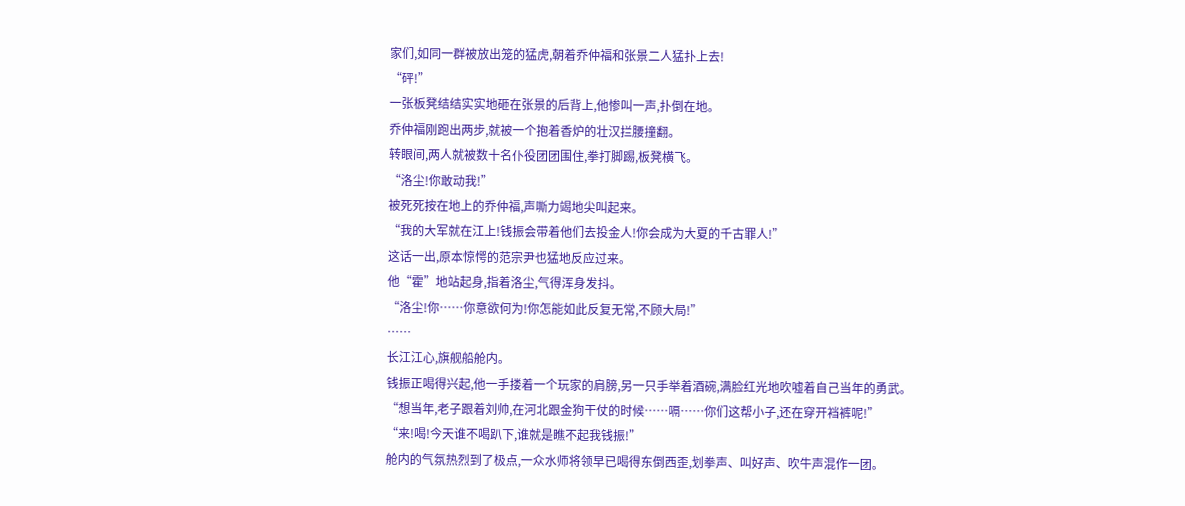家们,如同一群被放出笼的猛虎,朝着乔仲福和张景二人猛扑上去!
“砰!”
一张板凳结结实实地砸在张景的后背上,他惨叫一声,扑倒在地。
乔仲福刚跑出两步,就被一个抱着香炉的壮汉拦腰撞翻。
转眼间,两人就被数十名仆役团团围住,拳打脚踢,板凳横飞。
“洛尘!你敢动我!”
被死死按在地上的乔仲福,声嘶力竭地尖叫起来。
“我的大军就在江上!钱振会带着他们去投金人!你会成为大夏的千古罪人!”
这话一出,原本惊愕的范宗尹也猛地反应过来。
他“霍”地站起身,指着洛尘,气得浑身发抖。
“洛尘!你……你意欲何为!你怎能如此反复无常,不顾大局!”
……
长江江心,旗舰船舱内。
钱振正喝得兴起,他一手搂着一个玩家的肩膀,另一只手举着酒碗,满脸红光地吹嘘着自己当年的勇武。
“想当年,老子跟着刘帅,在河北跟金狗干仗的时候……嗝……你们这帮小子,还在穿开裆裤呢!”
“来!喝!今天谁不喝趴下,谁就是瞧不起我钱振!”
舱内的气氛热烈到了极点,一众水师将领早已喝得东倒西歪,划拳声、叫好声、吹牛声混作一团。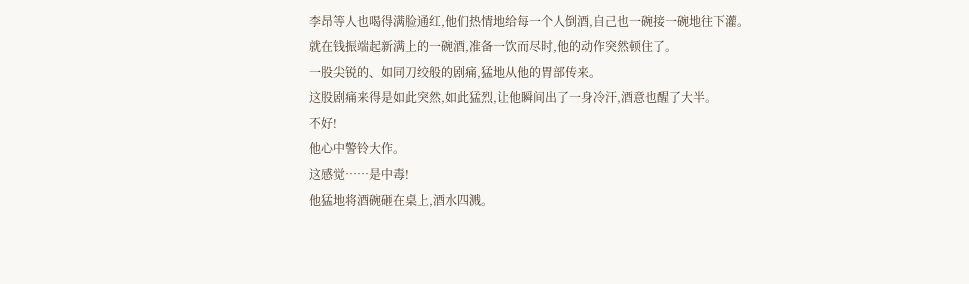李昂等人也喝得满脸通红,他们热情地给每一个人倒酒,自己也一碗接一碗地往下灌。
就在钱振端起新满上的一碗酒,准备一饮而尽时,他的动作突然顿住了。
一股尖锐的、如同刀绞般的剧痛,猛地从他的胃部传来。
这股剧痛来得是如此突然,如此猛烈,让他瞬间出了一身冷汗,酒意也醒了大半。
不好!
他心中警铃大作。
这感觉……是中毒!
他猛地将酒碗砸在桌上,酒水四溅。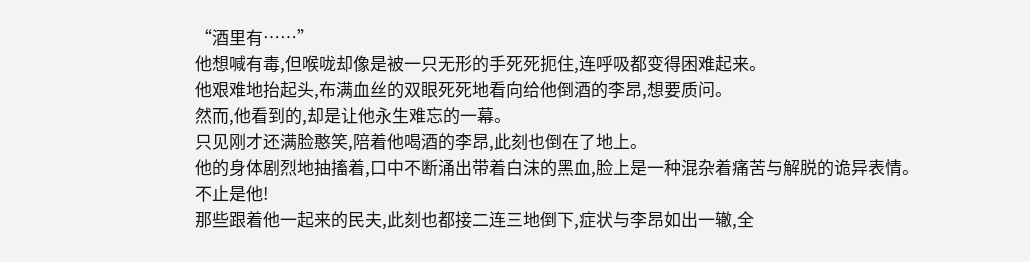“酒里有……”
他想喊有毒,但喉咙却像是被一只无形的手死死扼住,连呼吸都变得困难起来。
他艰难地抬起头,布满血丝的双眼死死地看向给他倒酒的李昂,想要质问。
然而,他看到的,却是让他永生难忘的一幕。
只见刚才还满脸憨笑,陪着他喝酒的李昂,此刻也倒在了地上。
他的身体剧烈地抽搐着,口中不断涌出带着白沫的黑血,脸上是一种混杂着痛苦与解脱的诡异表情。
不止是他!
那些跟着他一起来的民夫,此刻也都接二连三地倒下,症状与李昂如出一辙,全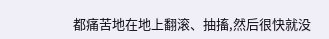都痛苦地在地上翻滚、抽搐,然后很快就没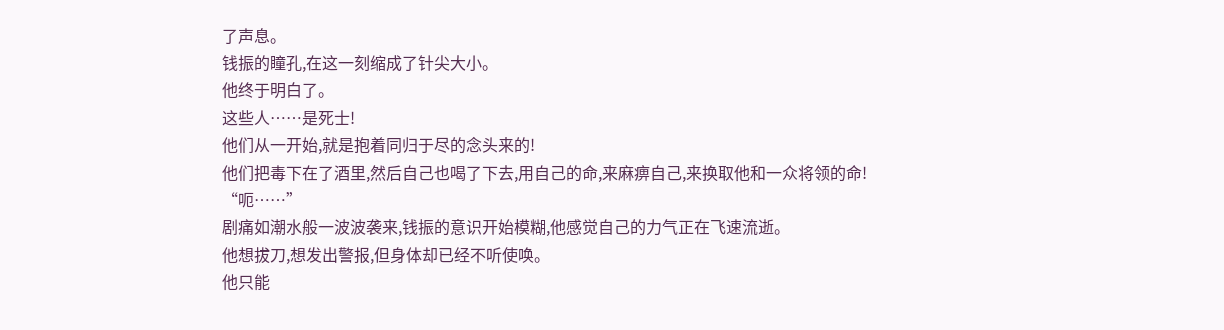了声息。
钱振的瞳孔,在这一刻缩成了针尖大小。
他终于明白了。
这些人……是死士!
他们从一开始,就是抱着同归于尽的念头来的!
他们把毒下在了酒里,然后自己也喝了下去,用自己的命,来麻痹自己,来换取他和一众将领的命!
“呃……”
剧痛如潮水般一波波袭来,钱振的意识开始模糊,他感觉自己的力气正在飞速流逝。
他想拔刀,想发出警报,但身体却已经不听使唤。
他只能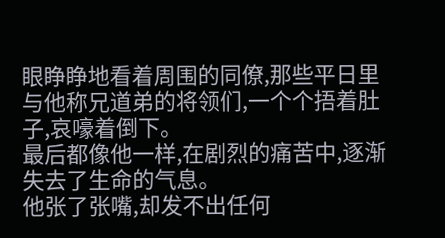眼睁睁地看着周围的同僚,那些平日里与他称兄道弟的将领们,一个个捂着肚子,哀嚎着倒下。
最后都像他一样,在剧烈的痛苦中,逐渐失去了生命的气息。
他张了张嘴,却发不出任何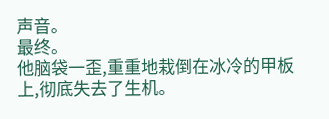声音。
最终。
他脑袋一歪,重重地栽倒在冰冷的甲板上,彻底失去了生机。